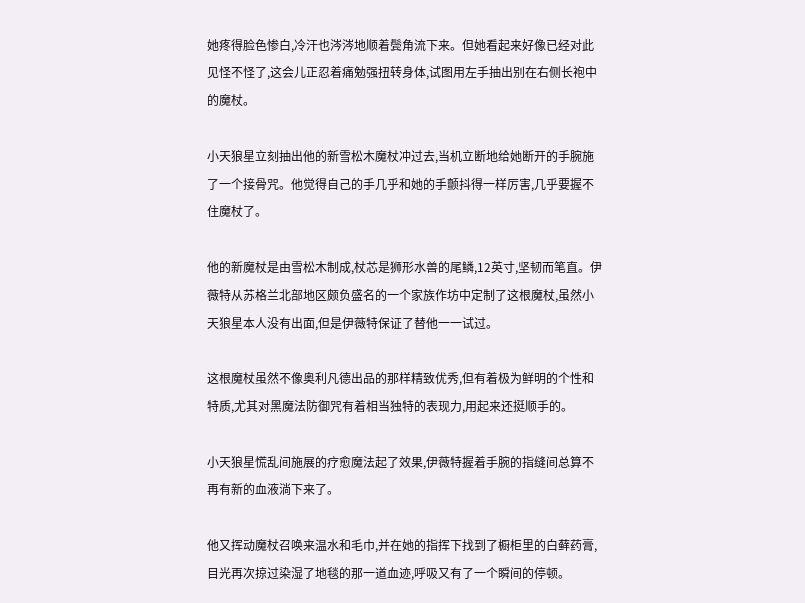她疼得脸色惨白,冷汗也涔涔地顺着鬓角流下来。但她看起来好像已经对此见怪不怪了,这会儿正忍着痛勉强扭转身体,试图用左手抽出别在右侧长袍中的魔杖。

小天狼星立刻抽出他的新雪松木魔杖冲过去,当机立断地给她断开的手腕施了一个接骨咒。他觉得自己的手几乎和她的手颤抖得一样厉害,几乎要握不住魔杖了。

他的新魔杖是由雪松木制成,杖芯是狮形水兽的尾鳞,12英寸,坚韧而笔直。伊薇特从苏格兰北部地区颇负盛名的一个家族作坊中定制了这根魔杖,虽然小天狼星本人没有出面,但是伊薇特保证了替他一一试过。

这根魔杖虽然不像奥利凡德出品的那样精致优秀,但有着极为鲜明的个性和特质,尤其对黑魔法防御咒有着相当独特的表现力,用起来还挺顺手的。

小天狼星慌乱间施展的疗愈魔法起了效果,伊薇特握着手腕的指缝间总算不再有新的血液淌下来了。

他又挥动魔杖召唤来温水和毛巾,并在她的指挥下找到了橱柜里的白藓药膏,目光再次掠过染湿了地毯的那一道血迹,呼吸又有了一个瞬间的停顿。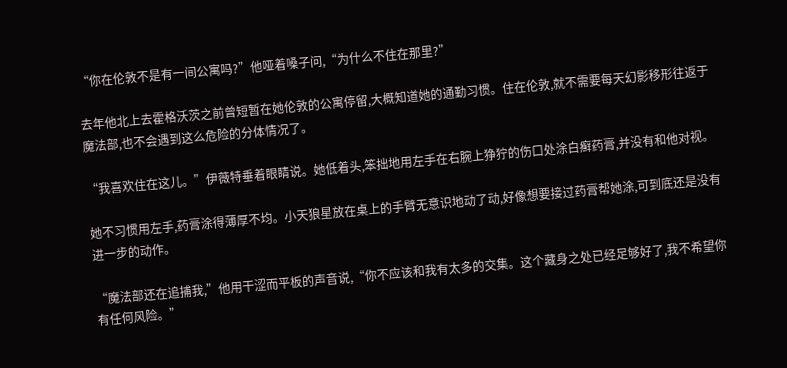“你在伦敦不是有一间公寓吗?”他哑着嗓子问,“为什么不住在那里?”

去年他北上去霍格沃茨之前曾短暂在她伦敦的公寓停留,大概知道她的通勤习惯。住在伦敦,就不需要每天幻影移形往返于魔法部,也不会遇到这么危险的分体情况了。

“我喜欢住在这儿。”伊薇特垂着眼睛说。她低着头,笨拙地用左手在右腕上狰狞的伤口处涂白癣药膏,并没有和他对视。

她不习惯用左手,药膏涂得薄厚不均。小天狼星放在桌上的手臂无意识地动了动,好像想要接过药膏帮她涂,可到底还是没有进一步的动作。

“魔法部还在追捕我,”他用干涩而平板的声音说,“你不应该和我有太多的交集。这个藏身之处已经足够好了,我不希望你有任何风险。”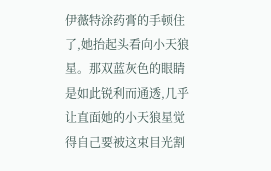伊薇特涂药膏的手顿住了,她抬起头看向小天狼星。那双蓝灰色的眼睛是如此锐利而通透,几乎让直面她的小天狼星觉得自己要被这束目光割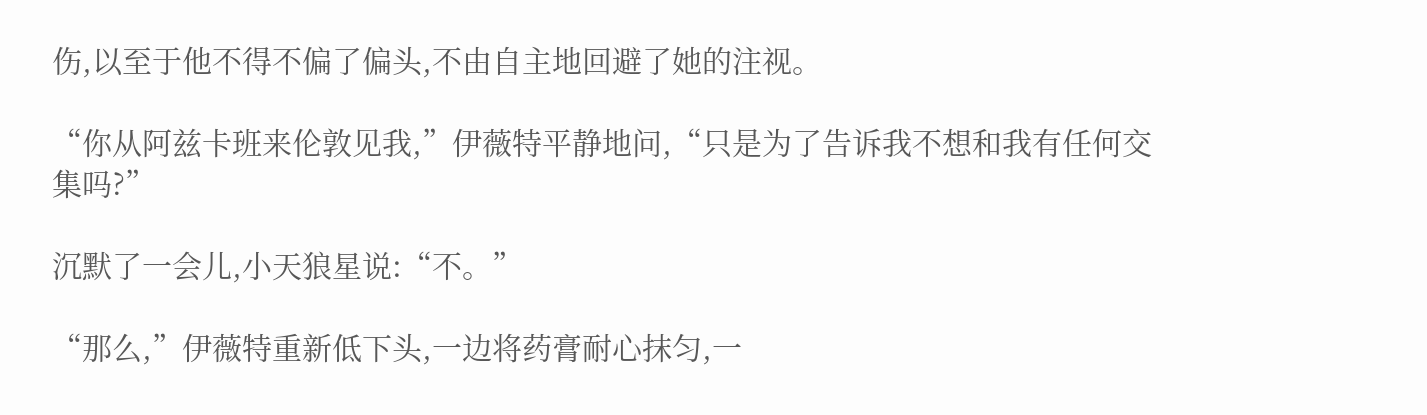伤,以至于他不得不偏了偏头,不由自主地回避了她的注视。

“你从阿兹卡班来伦敦见我,”伊薇特平静地问,“只是为了告诉我不想和我有任何交集吗?”

沉默了一会儿,小天狼星说:“不。”

“那么,”伊薇特重新低下头,一边将药膏耐心抹匀,一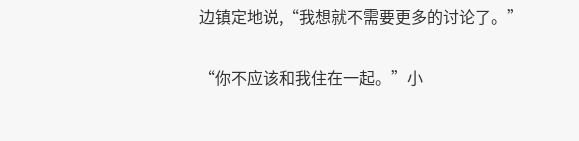边镇定地说,“我想就不需要更多的讨论了。”

“你不应该和我住在一起。”小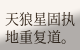天狼星固执地重复道。